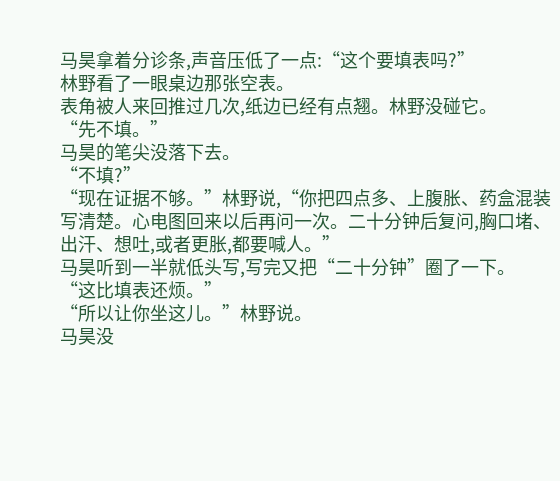马昊拿着分诊条,声音压低了一点:“这个要填表吗?”
林野看了一眼桌边那张空表。
表角被人来回推过几次,纸边已经有点翘。林野没碰它。
“先不填。”
马昊的笔尖没落下去。
“不填?”
“现在证据不够。”林野说,“你把四点多、上腹胀、药盒混装写清楚。心电图回来以后再问一次。二十分钟后复问,胸口堵、出汗、想吐,或者更胀,都要喊人。”
马昊听到一半就低头写,写完又把“二十分钟”圈了一下。
“这比填表还烦。”
“所以让你坐这儿。”林野说。
马昊没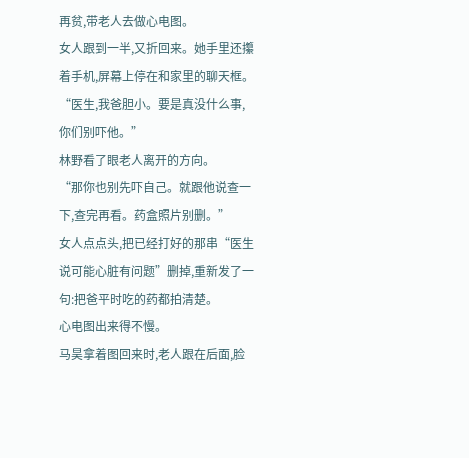再贫,带老人去做心电图。
女人跟到一半,又折回来。她手里还攥着手机,屏幕上停在和家里的聊天框。
“医生,我爸胆小。要是真没什么事,你们别吓他。”
林野看了眼老人离开的方向。
“那你也别先吓自己。就跟他说查一下,查完再看。药盒照片别删。”
女人点点头,把已经打好的那串“医生说可能心脏有问题”删掉,重新发了一句:把爸平时吃的药都拍清楚。
心电图出来得不慢。
马昊拿着图回来时,老人跟在后面,脸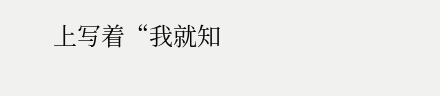上写着“我就知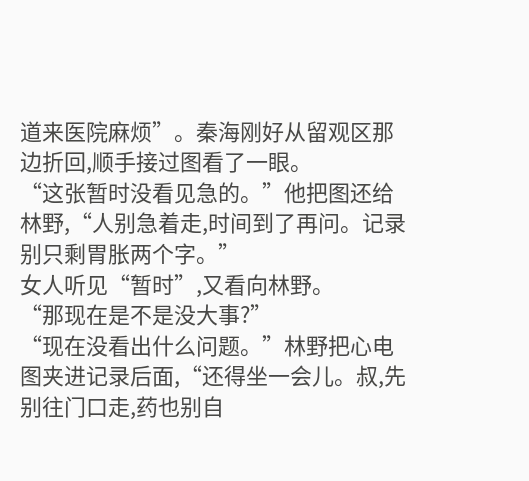道来医院麻烦”。秦海刚好从留观区那边折回,顺手接过图看了一眼。
“这张暂时没看见急的。”他把图还给林野,“人别急着走,时间到了再问。记录别只剩胃胀两个字。”
女人听见“暂时”,又看向林野。
“那现在是不是没大事?”
“现在没看出什么问题。”林野把心电图夹进记录后面,“还得坐一会儿。叔,先别往门口走,药也别自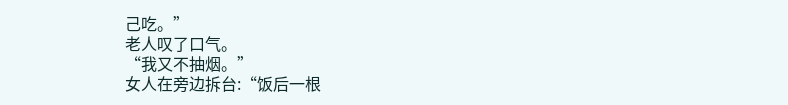己吃。”
老人叹了口气。
“我又不抽烟。”
女人在旁边拆台:“饭后一根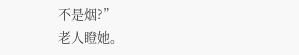不是烟?”
老人瞪她。